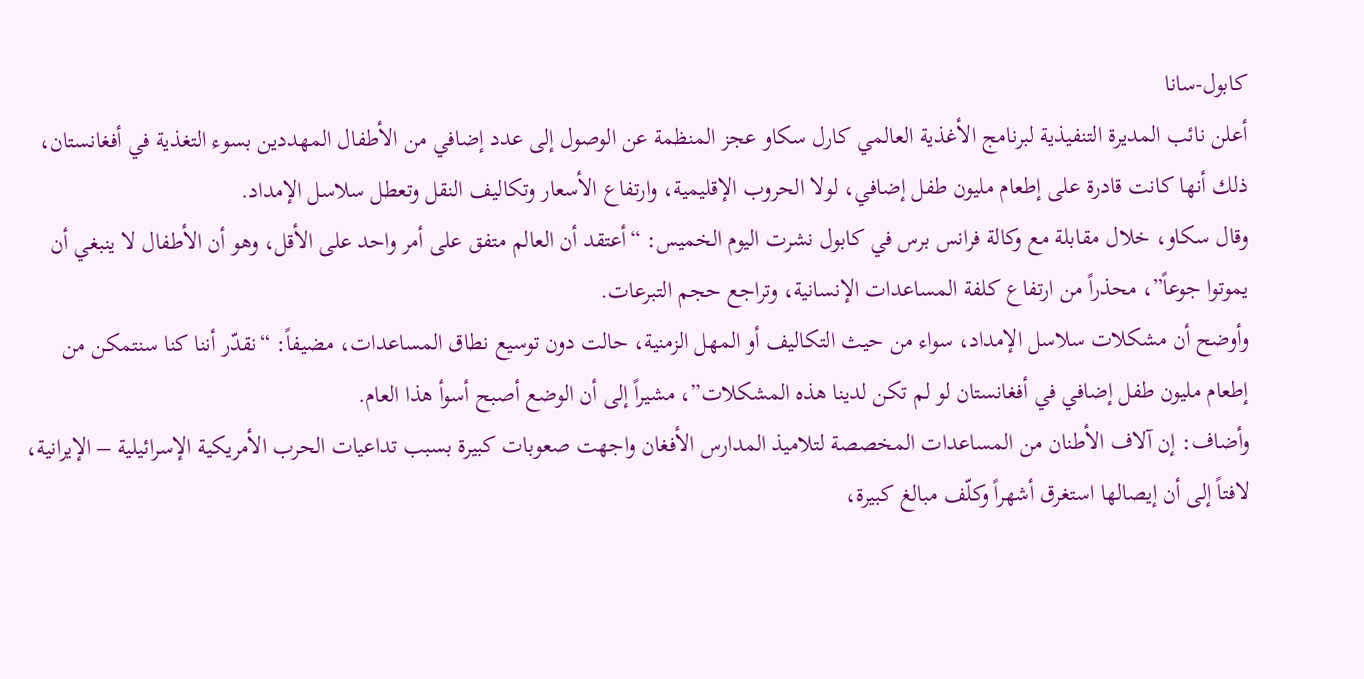كابول-سانا
أعلن نائب المديرة التنفيذية لبرنامج الأغذية العالمي كارل سكاو عجز المنظمة عن الوصول إلى عدد إضافي من الأطفال المهددين بسوء التغذية في أفغانستان، ذلك أنها كانت قادرة على إطعام مليون طفل إضافي، لولا الحروب الإقليمية، وارتفاع الأسعار وتكاليف النقل وتعطل سلاسل الإمداد.
وقال سكاو، خلال مقابلة مع وكالة فرانس برس في كابول نشرت اليوم الخميس: “أعتقد أن العالم متفق على أمر واحد على الأقل، وهو أن الأطفال لا ينبغي أن يموتوا جوعاً”، محذراً من ارتفاع كلفة المساعدات الإنسانية، وتراجع حجم التبرعات.
وأوضح أن مشكلات سلاسل الإمداد، سواء من حيث التكاليف أو المهل الزمنية، حالت دون توسيع نطاق المساعدات، مضيفاً: “نقدّر أننا كنا سنتمكن من إطعام مليون طفل إضافي في أفغانستان لو لم تكن لدينا هذه المشكلات”، مشيراً إلى أن الوضع أصبح أسوأ هذا العام.
وأضاف: إن آلاف الأطنان من المساعدات المخصصة لتلاميذ المدارس الأفغان واجهت صعوبات كبيرة بسبب تداعيات الحرب الأمريكية الإسرائيلية – الإيرانية، لافتاً إلى أن إيصالها استغرق أشهراً وكلّف مبالغ كبيرة،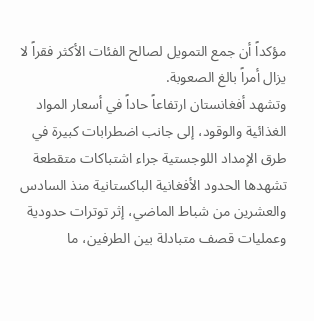مؤكداً أن جمع التمويل لصالح الفئات الأكثر فقراً لا يزال أمراً بالغ الصعوبة.
وتشهد أفغانستان ارتفاعاً حاداً في أسعار المواد الغذائية والوقود، إلى جانب اضطرابات كبيرة في طرق الإمداد اللوجستية جراء اشتباكات متقطعة تشهدها الحدود الأفغانية الباكستانية منذ السادس والعشرين من شباط الماضي، إثر توترات حدودية وعمليات قصف متبادلة بين الطرفين، ما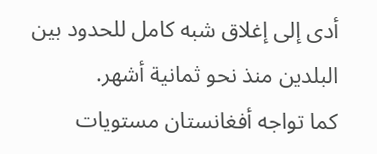أدى إلى إغلاق شبه كامل للحدود بين البلدين منذ نحو ثمانية أشهر.
كما تواجه أفغانستان مستويات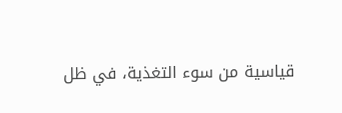قياسية من سوء التغذية، في ظل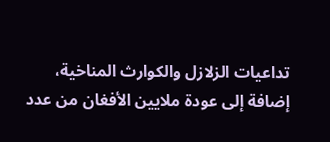تداعيات الزلازل والكوارث المناخية، إضافة إلى عودة ملايين الأفغان من عدد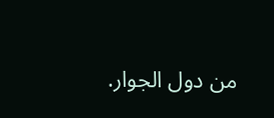من دول الجوار.